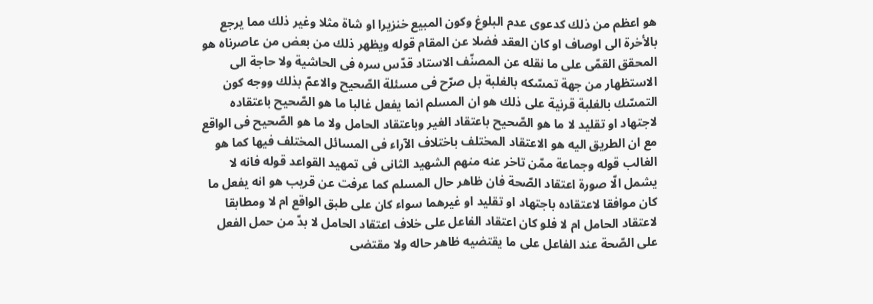هو اعظم من ذلك كدعوى عدم البلوغ وكون المبيع خنزيرا او شاة مثلا وغير ذلك مما يرجع بالأخرة الى اوصاف او كان العقد فضلا عن المقام قوله ويظهر ذلك من بعض من عاصرناه هو المحقق القمّى على ما نقله عن المصنّف الاستاد قدّس سره فى الحاشية ولا حاجة الى الاستظهار من جهة تمسّكه بالغلبة بل صرّح فى مسئلة الصّحيح والاعمّ بذلك ووجه كون التمسّك بالغلبة قرنية على ذلك هو ان المسلم انما يفعل غالبا ما هو الصّحيح باعتقاده لاجتهاد او تقليد لا ما هو الصّحيح باعتقاد الغير وباعتقاد الحامل ولا ما هو الصّحيح فى الواقع مع ان الطريق اليه هو الاعتقاد المختلف باختلاف الآراء فى المسائل المختلف فيها كما هو الغالب قوله وجماعة ممّن تاخر عنه منهم الشهيد الثانى فى تمهيد القواعد قوله فانه لا يشمل الّا صورة اعتقاد الصّحة فان ظاهر حال المسلم كما عرفت عن قريب هو انه يفعل ما كان موافقا لاعتقاده باجتهاد او تقليد او غيرهما سواء كان على طبق الواقع ام لا ومطابقا لاعتقاد الحامل ام لا فلو كان اعتقاد الفاعل على خلاف اعتقاد الحامل لا بدّ من حمل الفعل على الصّحة عند الفاعل على ما يقتضيه ظاهر حاله ولا مقتضى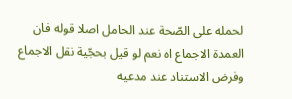لحمله على الصّحة عند الحامل اصلا قوله فان العمدة الاجماع اه نعم لو قيل بحجّية نقل الاجماع وفرض الاستناد عند مدعيه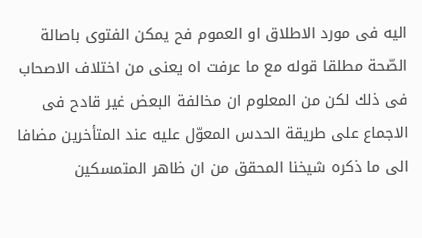اليه فى مورد الاطلاق او العموم فح يمكن الفتوى باصالة الصّحة مطلقا قوله مع ما عرفت اه يعنى من اختلاف الاصحاب فى ذلك لكن من المعلوم ان مخالفة البعض غير قادح فى الاجماع على طريقة الحدس المعوّل عليه عند المتأخرين مضافا الى ما ذكره شيخنا المحقق من ان ظاهر المتمسكين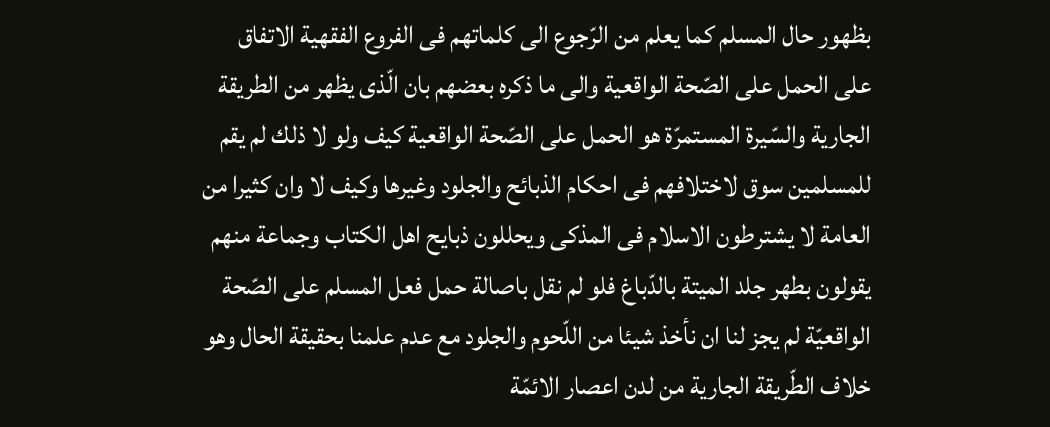بظهور حال المسلم كما يعلم من الرّجوع الى كلماتهم فى الفروع الفقهية الاتفاق على الحمل على الصّحة الواقعية والى ما ذكره بعضهم بان الّذى يظهر من الطريقة الجارية والسّيرة المستمرّة هو الحمل على الصّحة الواقعية كيف ولو لا ذلك لم يقم للمسلمين سوق لاختلافهم فى احكام الذبائح والجلود وغيرها وكيف لا وان كثيرا من العامة لا يشترطون الاسلام فى المذكى ويحللون ذبايح اهل الكتاب وجماعة منهم يقولون بطهر جلد الميتة بالدّباغ فلو لم نقل باصالة حمل فعل المسلم على الصّحة الواقعيّة لم يجز لنا ان نأخذ شيئا من اللّحوم والجلود مع عدم علمنا بحقيقة الحال وهو خلاف الطّريقة الجارية من لدن اعصار الائمّة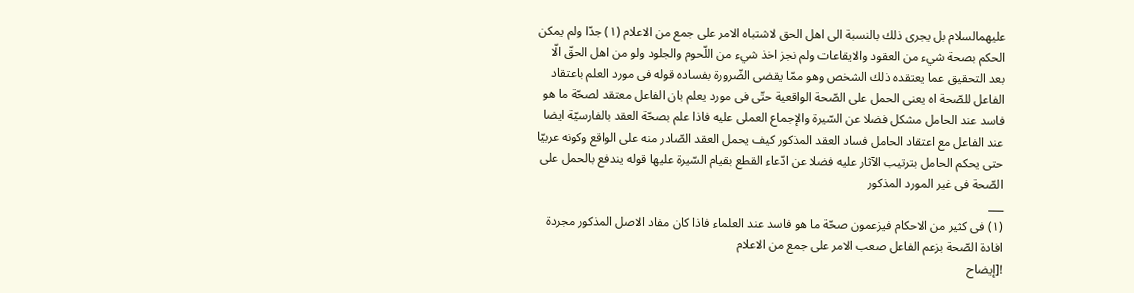عليهمالسلام بل يجرى ذلك بالنسبة الى اهل الحق لاشتباه الامر على جمع من الاعلام (١) جدّا ولم يمكن الحكم بصحة شيء من العقود والايقاعات ولم نجز اخذ شيء من اللّحوم والجلود ولو من اهل الحقّ الّا بعد التحقيق عما يعتقده ذلك الشخص وهو ممّا يقضى الضّرورة بفساده قوله فى مورد العلم باعتقاد الفاعل للصّحة اه يعنى الحمل على الصّحة الواقعية حتّى فى مورد يعلم بان الفاعل معتقد لصحّة ما هو فاسد عند الحامل مشكل فضلا عن السّيرة والإجماع العملى عليه فاذا علم بصحّة العقد بالفارسيّة ايضا عند الفاعل مع اعتقاد الحامل فساد العقد المذكور كيف يحمل العقد الصّادر منه على الواقع وكونه عربيّا حتى يحكم الحامل بترتيب الآثار عليه فضلا عن ادّعاء القطع بقيام السّيرة عليها قوله يندفع بالحمل على الصّحة فى غير المورد المذكور
___
(١) فى كثير من الاحكام فيزعمون صحّة ما هو فاسد عند العلماء فاذا كان مفاد الاصل المذكور مجردة افادة الصّحة بزعم الفاعل صعب الامر على جمع من الاعلام
![إيضاح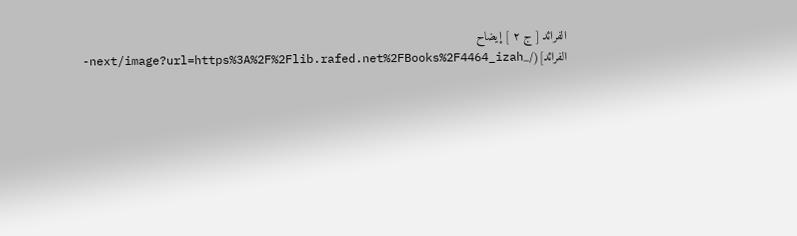الفرائد [ ج ٢ ] إيضاح الفرائد](/_next/image?url=https%3A%2F%2Flib.rafed.net%2FBooks%2F4464_izah-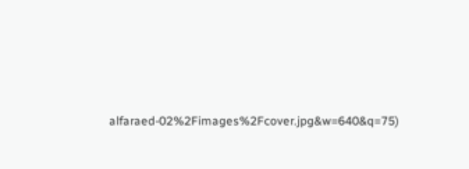alfaraed-02%2Fimages%2Fcover.jpg&w=640&q=75)